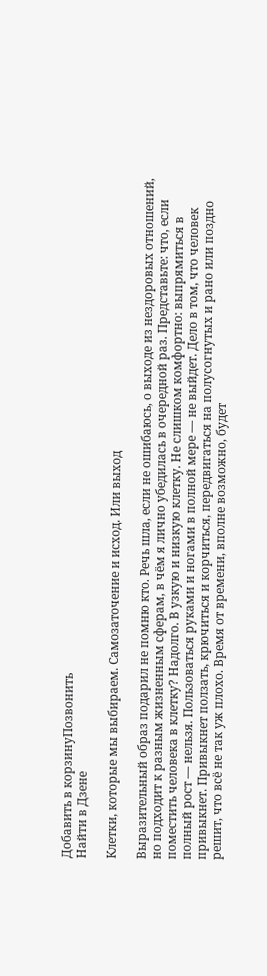Добавить в корзинуПозвонить
Найти в Дзене

Клетки, которые мы выбираем. Самозаточение и исход. Или выход

Выразительный образ подарил не помню кто. Речь шла, если не ошибаюсь, о выходе из нездоровых отношений, но подходит к разным жизненным сферам, в чём я лично убедилась в очередной раз. Представьте: что, если поместить человека в клетку? Надолго. В узкую и низкую клетку. Не слишком комфортно: выпрямиться в полный рост — нельзя. Пользоваться руками и ногами в полной мере — не выйдет. Дело в том, что человек привыкнет. Привыкнет ползать, крючиться и корчиться, передвигаться на полусогнутых и рано или поздно решит, что всё не так уж плохо. Время от времени, вполне возможно, будет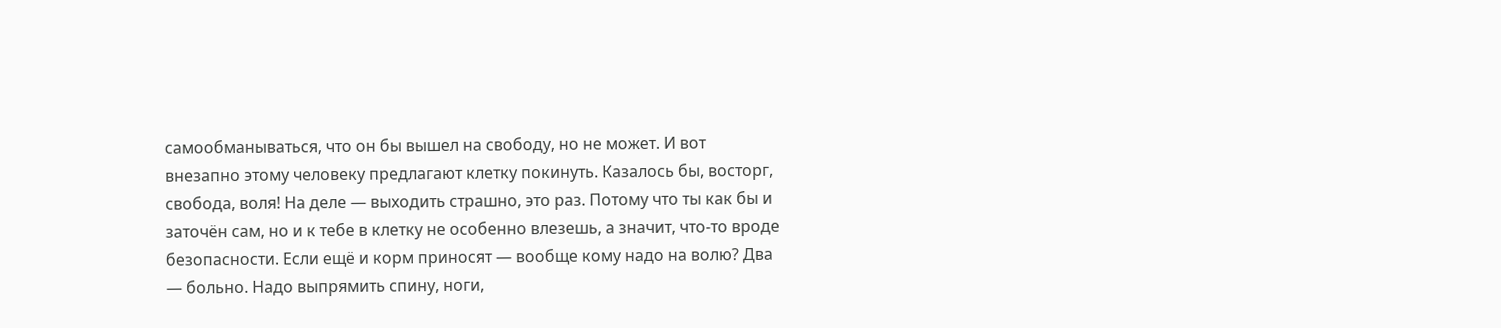самообманываться, что он бы вышел на свободу, но не может. И вот внезапно этому человеку предлагают клетку покинуть. Казалось бы, восторг, свобода, воля! На деле — выходить страшно, это раз. Потому что ты как бы и заточён сам, но и к тебе в клетку не особенно влезешь, а значит, что-то вроде безопасности. Если ещё и корм приносят — вообще кому надо на волю? Два — больно. Надо выпрямить спину, ноги,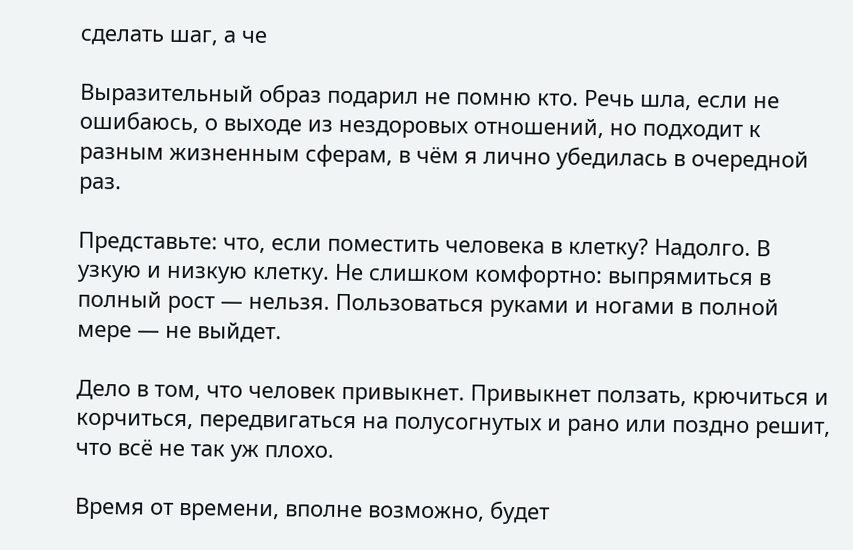сделать шаг, а че

Выразительный образ подарил не помню кто. Речь шла, если не ошибаюсь, о выходе из нездоровых отношений, но подходит к разным жизненным сферам, в чём я лично убедилась в очередной раз.

Представьте: что, если поместить человека в клетку? Надолго. В узкую и низкую клетку. Не слишком комфортно: выпрямиться в полный рост — нельзя. Пользоваться руками и ногами в полной мере — не выйдет.

Дело в том, что человек привыкнет. Привыкнет ползать, крючиться и корчиться, передвигаться на полусогнутых и рано или поздно решит, что всё не так уж плохо.

Время от времени, вполне возможно, будет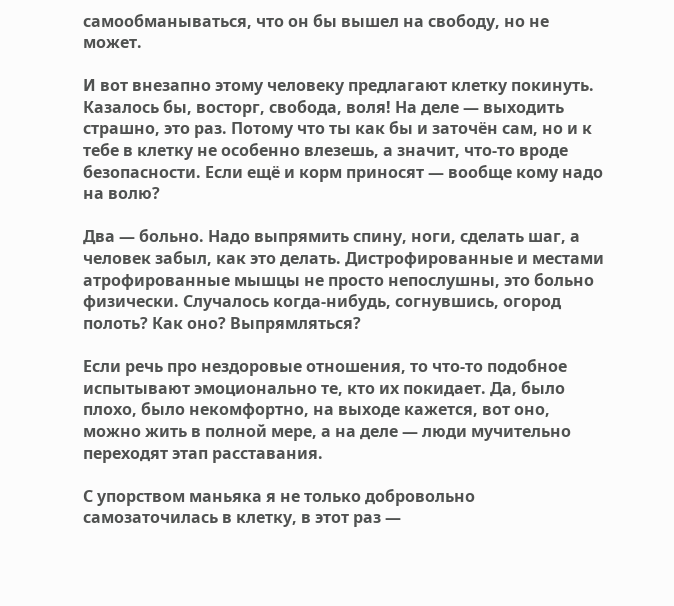самообманываться, что он бы вышел на свободу, но не может.

И вот внезапно этому человеку предлагают клетку покинуть. Казалось бы, восторг, свобода, воля! На деле — выходить страшно, это раз. Потому что ты как бы и заточён сам, но и к тебе в клетку не особенно влезешь, а значит, что-то вроде безопасности. Если ещё и корм приносят — вообще кому надо на волю?

Два — больно. Надо выпрямить спину, ноги, сделать шаг, а человек забыл, как это делать. Дистрофированные и местами атрофированные мышцы не просто непослушны, это больно физически. Случалось когда-нибудь, согнувшись, огород полоть? Как оно? Выпрямляться?

Если речь про нездоровые отношения, то что-то подобное испытывают эмоционально те, кто их покидает. Да, было плохо, было некомфортно, на выходе кажется, вот оно, можно жить в полной мере, а на деле — люди мучительно переходят этап расставания.

С упорством маньяка я не только добровольно самозаточилась в клетку, в этот раз —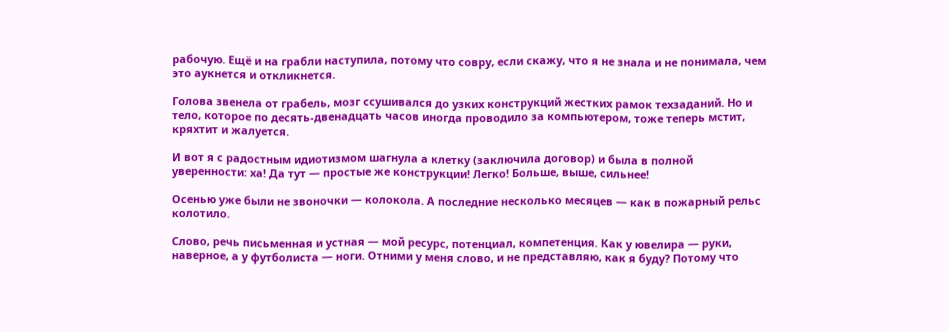рабочую. Ещё и на грабли наступила, потому что совру, если скажу, что я не знала и не понимала, чем это аукнется и откликнется.

Голова звенела от грабель, мозг ссушивался до узких конструкций жестких рамок техзаданий. Но и тело, которое по десять-двенадцать часов иногда проводило за компьютером, тоже теперь мстит, кряхтит и жалуется.

И вот я с радостным идиотизмом шагнула а клетку (заключила договор) и была в полной уверенности: ха! Да тут — простые же конструкции! Легко! Больше, выше, сильнее!

Осенью уже были не звоночки — колокола. А последние несколько месяцев — как в пожарный рельс колотило.

Слово, речь письменная и устная — мой ресурс, потенциал, компетенция. Как у ювелира — руки, наверное, а у футболиста — ноги. Отними у меня слово, и не представляю, как я буду? Потому что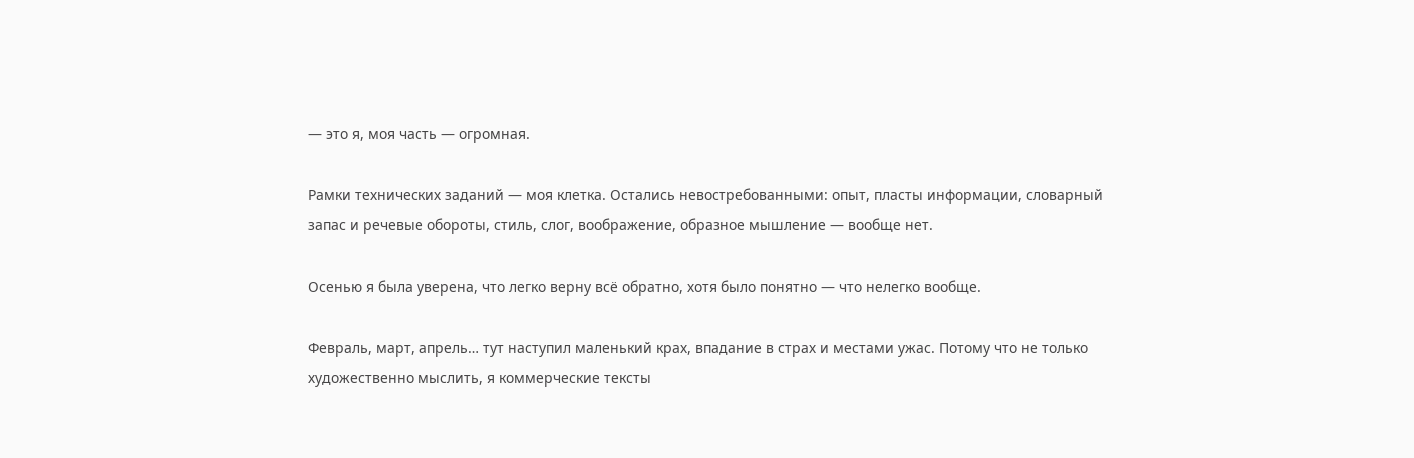— это я, моя часть — огромная.

Рамки технических заданий — моя клетка. Остались невостребованными: опыт, пласты информации, словарный запас и речевые обороты, стиль, слог, воображение, образное мышление — вообще нет.

Осенью я была уверена, что легко верну всё обратно, хотя было понятно — что нелегко вообще.

Февраль, март, апрель… тут наступил маленький крах, впадание в страх и местами ужас. Потому что не только художественно мыслить, я коммерческие тексты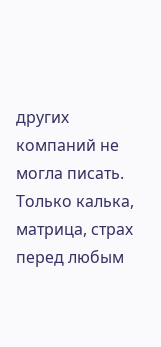других компаний не могла писать. Только калька, матрица, страх перед любым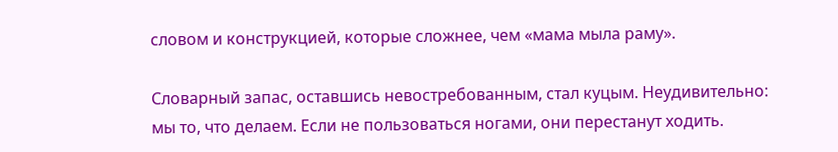словом и конструкцией, которые сложнее, чем «мама мыла раму».

Словарный запас, оставшись невостребованным, стал куцым. Неудивительно: мы то, что делаем. Если не пользоваться ногами, они перестанут ходить.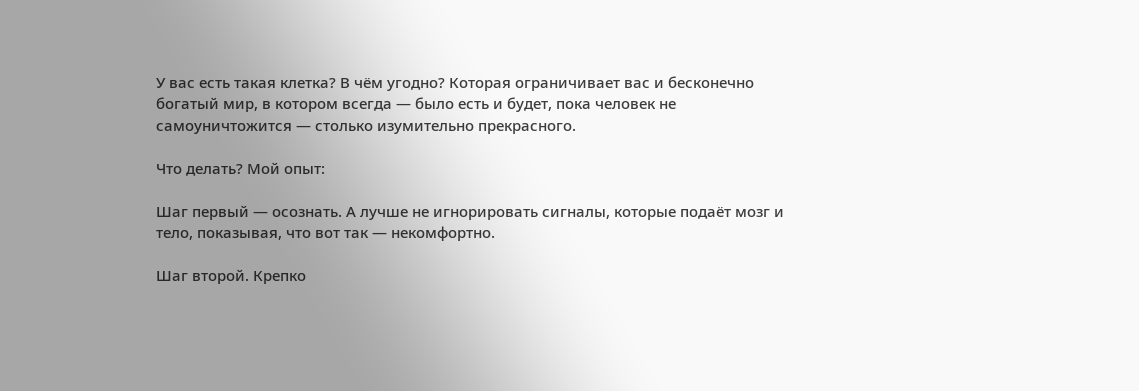У вас есть такая клетка? В чём угодно? Которая ограничивает вас и бесконечно богатый мир, в котором всегда — было есть и будет, пока человек не самоуничтожится — столько изумительно прекрасного.

Что делать? Мой опыт:

Шаг первый — осознать. А лучше не игнорировать сигналы, которые подаёт мозг и тело, показывая, что вот так — некомфортно.

Шаг второй. Крепко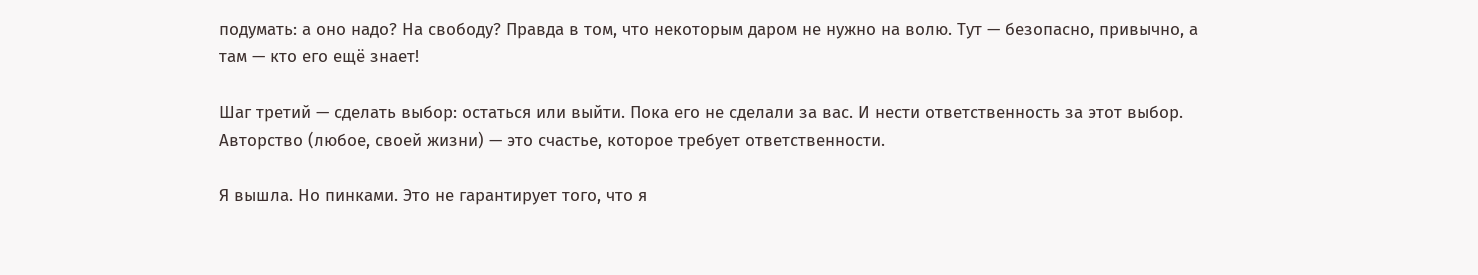подумать: а оно надо? На свободу? Правда в том, что некоторым даром не нужно на волю. Тут — безопасно, привычно, а там — кто его ещё знает!

Шаг третий — сделать выбор: остаться или выйти. Пока его не сделали за вас. И нести ответственность за этот выбор. Авторство (любое, своей жизни) — это счастье, которое требует ответственности.

Я вышла. Но пинками. Это не гарантирует того, что я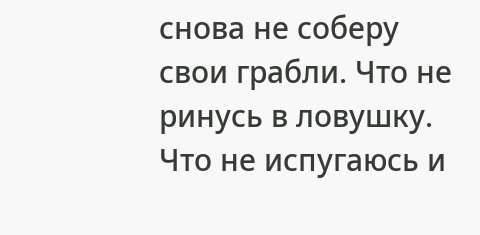снова не соберу свои грабли. Что не ринусь в ловушку. Что не испугаюсь и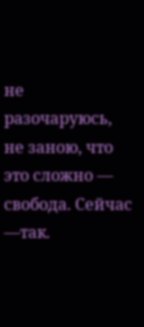не разочаруюсь, не заною, что это сложно — свобода. Сейчас —так.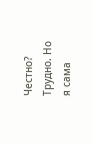Честно? Трудно. Но я сама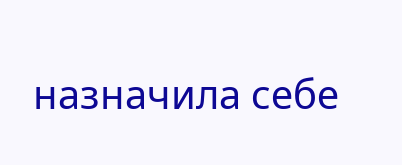назначила себе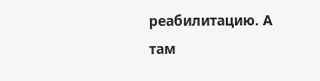реабилитацию. А там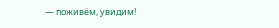— поживём, увидим!